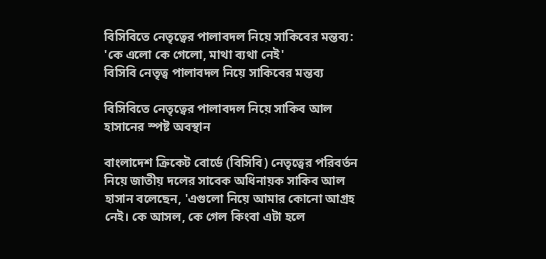বিসিবিতে নেতৃত্বের পালাবদল নিয়ে সাকিবের মন্তব্য: 'কে এলো কে গেলো, মাথা ব্যথা নেই'
বিসিবি নেতৃত্ব পালাবদল নিয়ে সাকিবের মন্তব্য

বিসিবিতে নেতৃত্বের পালাবদল নিয়ে সাকিব আল হাসানের স্পষ্ট অবস্থান

বাংলাদেশ ক্রিকেট বোর্ডে (বিসিবি) নেতৃত্বের পরিবর্তন নিয়ে জাতীয় দলের সাবেক অধিনায়ক সাকিব আল হাসান বলেছেন, 'এগুলো নিয়ে আমার কোনো আগ্রহ নেই। কে আসল, কে গেল কিংবা এটা হলে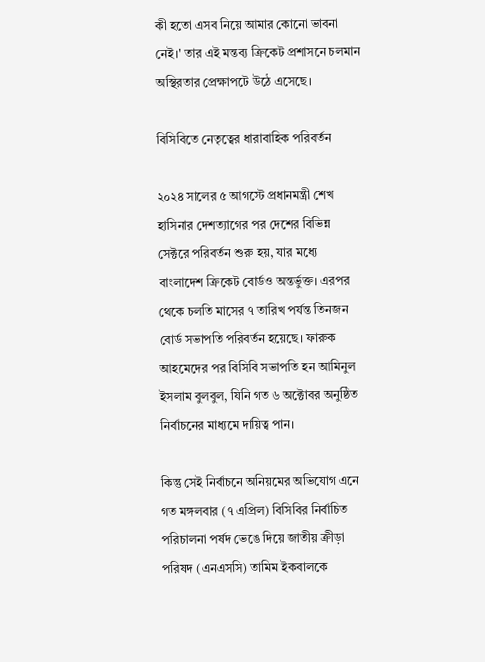কী হতো এসব নিয়ে আমার কোনো ভাবনা নেই।' তার এই মন্তব্য ক্রিকেট প্রশাসনে চলমান অস্থিরতার প্রেক্ষাপটে উঠে এসেছে।

বিসিবিতে নেতৃত্বের ধারাবাহিক পরিবর্তন

২০২৪ সালের ৫ আগস্টে প্রধানমন্ত্রী শেখ হাসিনার দেশত্যাগের পর দেশের বিভিন্ন সেক্টরে পরিবর্তন শুরু হয়, যার মধ্যে বাংলাদেশ ক্রিকেট বোর্ডও অন্তর্ভুক্ত। এরপর থেকে চলতি মাসের ৭ তারিখ পর্যন্ত তিনজন বোর্ড সভাপতি পরিবর্তন হয়েছে। ফারুক আহমেদের পর বিসিবি সভাপতি হন আমিনুল ইসলাম বুলবুল, যিনি গত ৬ অক্টোবর অনুষ্ঠিত নির্বাচনের মাধ্যমে দায়িত্ব পান।

কিন্তু সেই নির্বাচনে অনিয়মের অভিযোগ এনে গত মঙ্গলবার (৭ এপ্রিল) বিসিবির নির্বাচিত পরিচালনা পর্ষদ ভেঙে দিয়ে জাতীয় ক্রীড়া পরিষদ (এনএসসি) তামিম ইকবালকে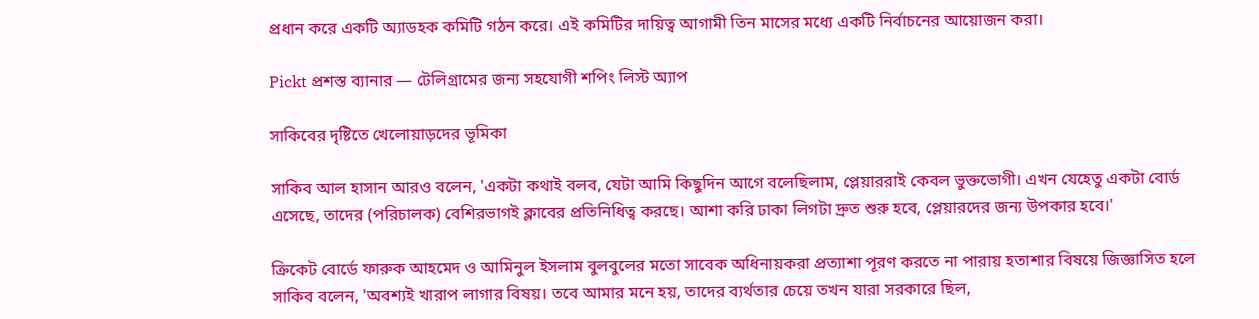প্রধান করে একটি অ্যাডহক কমিটি গঠন করে। এই কমিটির দায়িত্ব আগামী তিন মাসের মধ্যে একটি নির্বাচনের আয়োজন করা।

Pickt প্রশস্ত ব্যানার — টেলিগ্রামের জন্য সহযোগী শপিং লিস্ট অ্যাপ

সাকিবের দৃষ্টিতে খেলোয়াড়দের ভূমিকা

সাকিব আল হাসান আরও বলেন, 'একটা কথাই বলব, যেটা আমি কিছুদিন আগে বলেছিলাম, প্লেয়াররাই কেবল ভুক্তভোগী। এখন যেহেতু একটা বোর্ড এসেছে, তাদের (পরিচালক) বেশিরভাগই ক্লাবের প্রতিনিধিত্ব করছে। আশা করি ঢাকা লিগটা দ্রুত শুরু হবে, প্লেয়ারদের জন্য উপকার হবে।'

ক্রিকেট বোর্ডে ফারুক আহমেদ ও আমিনুল ইসলাম বুলবুলের মতো সাবেক অধিনায়করা প্রত্যাশা পূরণ করতে না পারায় হতাশার বিষয়ে জিজ্ঞাসিত হলে সাকিব বলেন, 'অবশ্যই খারাপ লাগার বিষয়। তবে আমার মনে হয়, তাদের ব্যর্থতার চেয়ে তখন যারা সরকারে ছিল,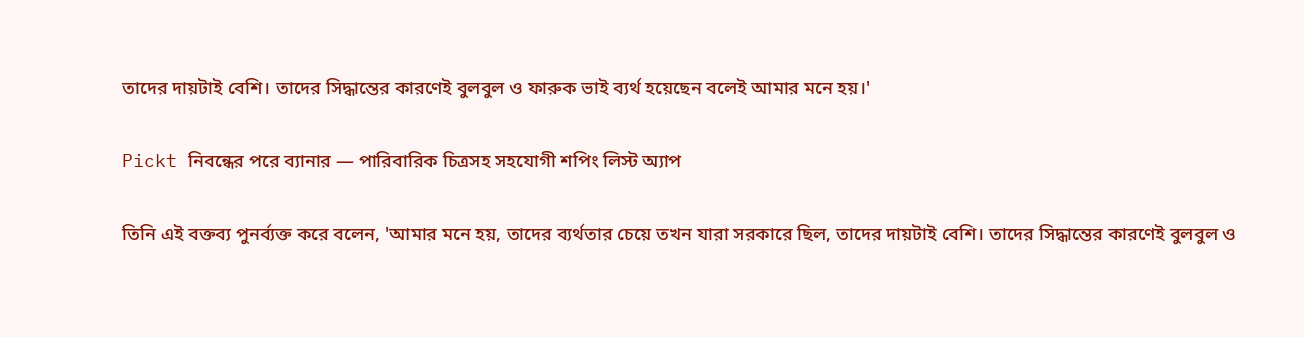তাদের দায়টাই বেশি। তাদের সিদ্ধান্তের কারণেই বুলবুল ও ফারুক ভাই ব্যর্থ হয়েছেন বলেই আমার মনে হয়।'

Pickt নিবন্ধের পরে ব্যানার — পারিবারিক চিত্রসহ সহযোগী শপিং লিস্ট অ্যাপ

তিনি এই বক্তব্য পুনর্ব্যক্ত করে বলেন, 'আমার মনে হয়, তাদের ব্যর্থতার চেয়ে তখন যারা সরকারে ছিল, তাদের দায়টাই বেশি। তাদের সিদ্ধান্তের কারণেই বুলবুল ও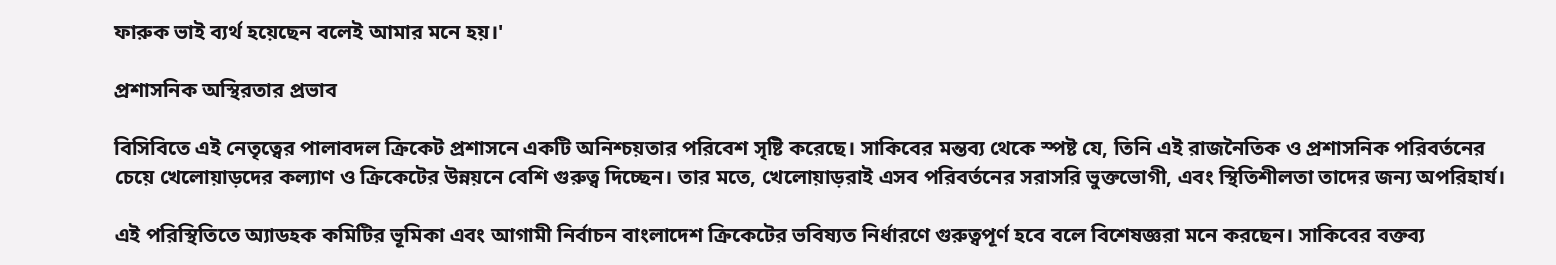ফারুক ভাই ব্যর্থ হয়েছেন বলেই আমার মনে হয়।'

প্রশাসনিক অস্থিরতার প্রভাব

বিসিবিতে এই নেতৃত্বের পালাবদল ক্রিকেট প্রশাসনে একটি অনিশ্চয়তার পরিবেশ সৃষ্টি করেছে। সাকিবের মন্তব্য থেকে স্পষ্ট যে, তিনি এই রাজনৈতিক ও প্রশাসনিক পরিবর্তনের চেয়ে খেলোয়াড়দের কল্যাণ ও ক্রিকেটের উন্নয়নে বেশি গুরুত্ব দিচ্ছেন। তার মতে, খেলোয়াড়রাই এসব পরিবর্তনের সরাসরি ভুক্তভোগী, এবং স্থিতিশীলতা তাদের জন্য অপরিহার্য।

এই পরিস্থিতিতে অ্যাডহক কমিটির ভূমিকা এবং আগামী নির্বাচন বাংলাদেশ ক্রিকেটের ভবিষ্যত নির্ধারণে গুরুত্বপূর্ণ হবে বলে বিশেষজ্ঞরা মনে করছেন। সাকিবের বক্তব্য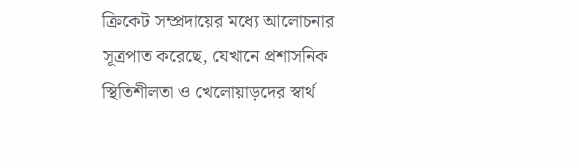ক্রিকেট সম্প্রদায়ের মধ্যে আলোচনার সূত্রপাত করেছে, যেখানে প্রশাসনিক স্থিতিশীলতা ও খেলোয়াড়দের স্বার্থ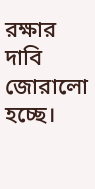রক্ষার দাবি জোরালো হচ্ছে।